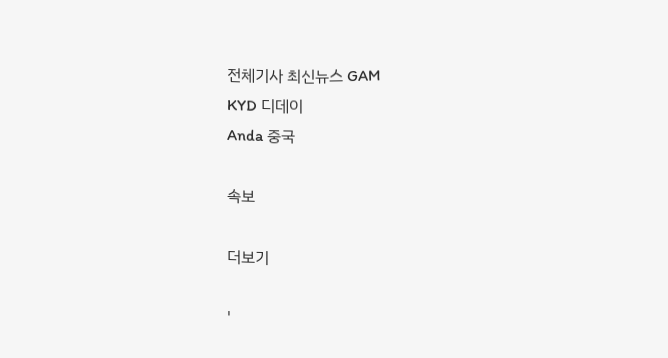전체기사 최신뉴스 GAM
KYD 디데이
Anda 중국

속보

더보기

'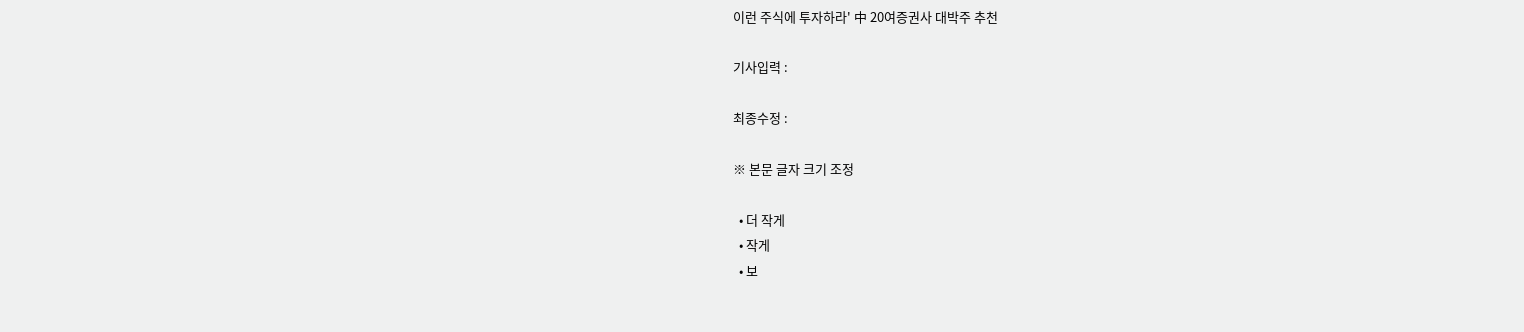이런 주식에 투자하라' 中 20여증권사 대박주 추천

기사입력 :

최종수정 :

※ 본문 글자 크기 조정

  • 더 작게
  • 작게
  • 보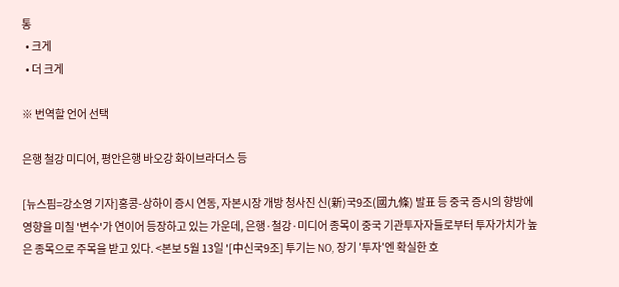통
  • 크게
  • 더 크게

※ 번역할 언어 선택

은행 철강 미디어, 평안은행 바오강 화이브라더스 등

[뉴스핌=강소영 기자]홍콩-상하이 증시 연동, 자본시장 개방 청사진 신(新)국9조(國九條) 발표 등 중국 증시의 향방에 영향을 미칠 '변수'가 연이어 등장하고 있는 가운데, 은행·철강·미디어 종목이 중국 기관투자자들로부터 투자가치가 높은 종목으로 주목을 받고 있다. <본보 5월 13일 '[中신국9조] 투기는 NO, 장기 ′투자′엔 확실한 호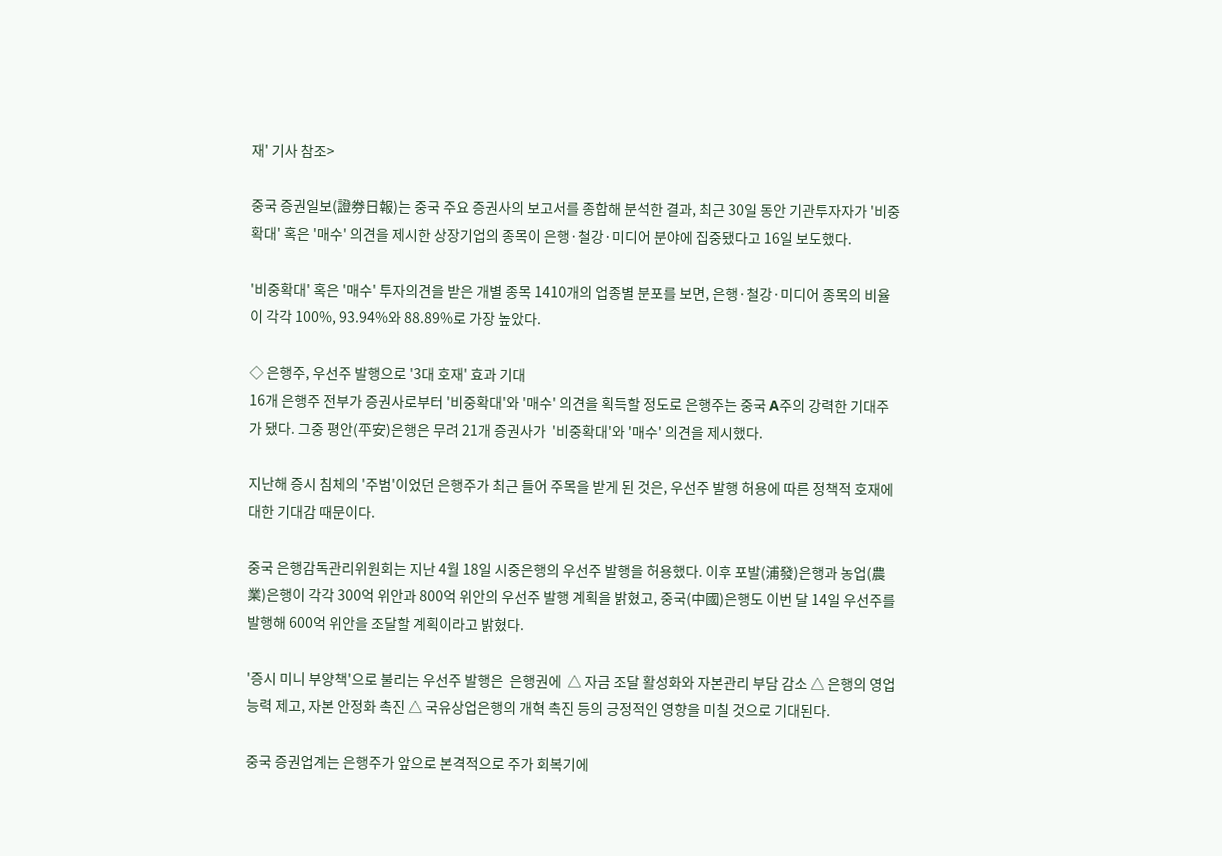재' 기사 참조>

중국 증권일보(證券日報)는 중국 주요 증권사의 보고서를 종합해 분석한 결과, 최근 30일 동안 기관투자자가 '비중확대' 혹은 '매수' 의견을 제시한 상장기업의 종목이 은행·철강·미디어 분야에 집중됐다고 16일 보도했다.

'비중확대' 혹은 '매수' 투자의견을 받은 개별 종목 1410개의 업종별 분포를 보면, 은행·철강·미디어 종목의 비율이 각각 100%, 93.94%와 88.89%로 가장 높았다.

◇ 은행주, 우선주 발행으로 '3대 호재' 효과 기대
16개 은행주 전부가 증권사로부터 '비중확대'와 '매수' 의견을 획득할 정도로 은행주는 중국 A주의 강력한 기대주가 됐다. 그중 평안(平安)은행은 무려 21개 증권사가  '비중확대'와 '매수' 의견을 제시했다.

지난해 증시 침체의 '주범'이었던 은행주가 최근 들어 주목을 받게 된 것은, 우선주 발행 허용에 따른 정책적 호재에 대한 기대감 때문이다.

중국 은행감독관리위원회는 지난 4월 18일 시중은행의 우선주 발행을 허용했다. 이후 포발(浦發)은행과 농업(農業)은행이 각각 300억 위안과 800억 위안의 우선주 발행 계획을 밝혔고, 중국(中國)은행도 이번 달 14일 우선주를 발행해 600억 위안을 조달할 계획이라고 밝혔다.

'증시 미니 부양책'으로 불리는 우선주 발행은  은행권에  △ 자금 조달 활성화와 자본관리 부담 감소 △ 은행의 영업 능력 제고, 자본 안정화 촉진 △ 국유상업은행의 개혁 촉진 등의 긍정적인 영향을 미칠 것으로 기대된다.

중국 증권업계는 은행주가 앞으로 본격적으로 주가 회복기에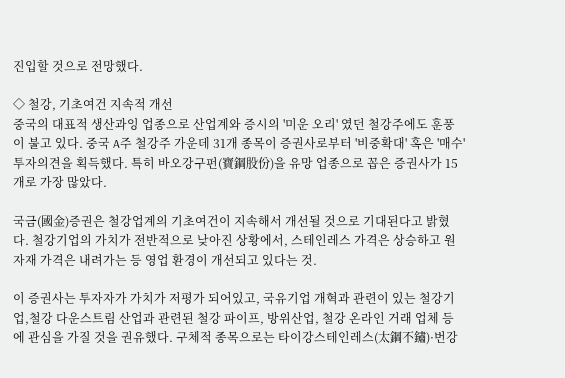진입할 것으로 전망했다.

◇ 철강, 기초여건 지속적 개선
중국의 대표적 생산과잉 업종으로 산업계와 증시의 '미운 오리' 였던 철강주에도 훈풍이 불고 있다. 중국 A주 철강주 가운데 31개 종목이 증권사로부터 '비중확대' 혹은 '매수'  투자의견을 획득했다. 특히 바오강구펀(寶鋼股份)을 유망 업종으로 꼽은 증권사가 15개로 가장 많았다.

국금(國金)증권은 철강업계의 기초여건이 지속해서 개선될 것으로 기대된다고 밝혔다. 철강기업의 가치가 전반적으로 낮아진 상황에서, 스테인레스 가격은 상승하고 원자재 가격은 내려가는 등 영업 환경이 개선되고 있다는 것.

이 증권사는 투자자가 가치가 저평가 되어있고, 국유기업 개혁과 관련이 있는 철강기업,철강 다운스트림 산업과 관련된 철강 파이프, 방위산업, 철강 온라인 거래 업체 등에 관심을 가질 것을 권유했다. 구체적 종목으로는 타이강스테인레스(太鋼不鏽)·번강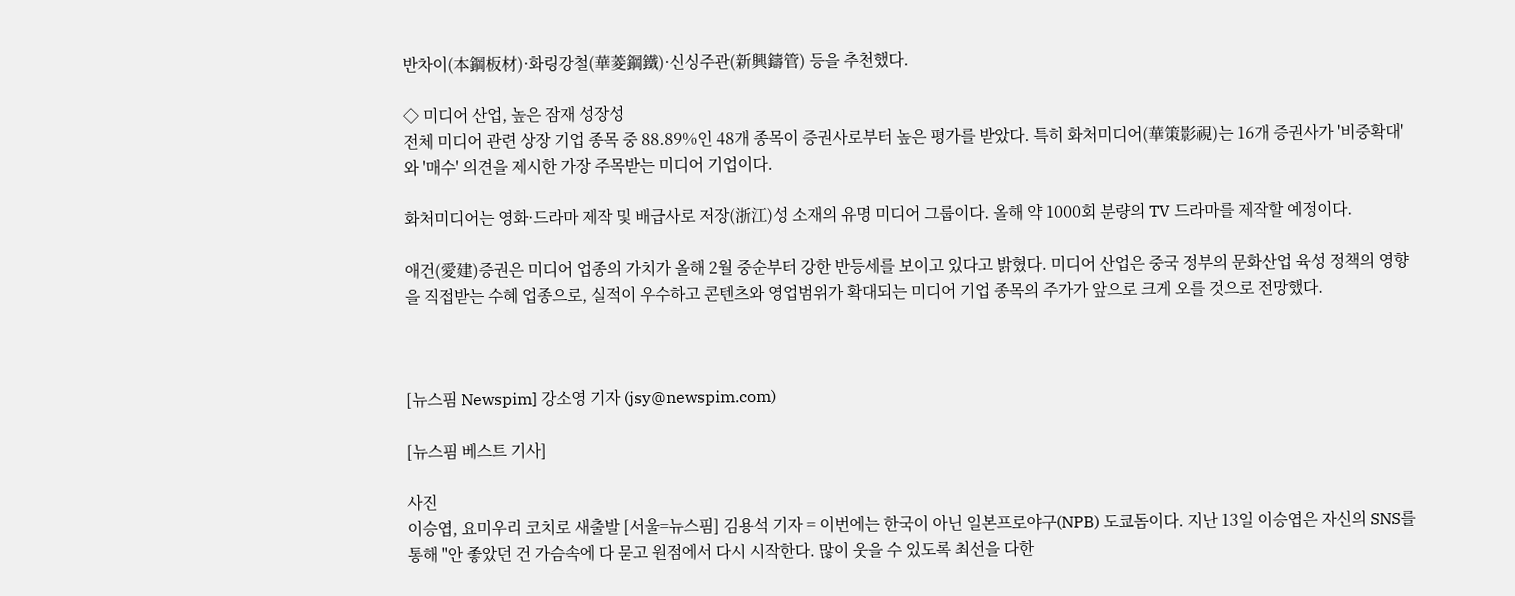반차이(本鋼板材)·화링강철(華菱鋼鐵)·신싱주관(新興鑄管) 등을 추천했다.

◇ 미디어 산업, 높은 잠재 성장성
전체 미디어 관련 상장 기업 종목 중 88.89%인 48개 종목이 증권사로부터 높은 평가를 받았다. 특히 화처미디어(華策影視)는 16개 증권사가 '비중확대'와 '매수' 의견을 제시한 가장 주목받는 미디어 기업이다.

화처미디어는 영화·드라마 제작 및 배급사로 저장(浙江)성 소재의 유명 미디어 그룹이다. 올해 약 1000회 분량의 TV 드라마를 제작할 예정이다.

애건(愛建)증권은 미디어 업종의 가치가 올해 2월 중순부터 강한 반등세를 보이고 있다고 밝혔다. 미디어 산업은 중국 정부의 문화산업 육성 정책의 영향을 직접받는 수혜 업종으로, 실적이 우수하고 콘텐츠와 영업범위가 확대되는 미디어 기업 종목의 주가가 앞으로 크게 오를 것으로 전망했다.



[뉴스핌 Newspim] 강소영 기자 (jsy@newspim.com)

[뉴스핌 베스트 기사]

사진
이승엽, 요미우리 코치로 새출발 [서울=뉴스핌] 김용석 기자 = 이번에는 한국이 아닌 일본프로야구(NPB) 도쿄돔이다. 지난 13일 이승엽은 자신의 SNS를 통해 "안 좋았던 건 가슴속에 다 묻고 원점에서 다시 시작한다. 많이 웃을 수 있도록 최선을 다한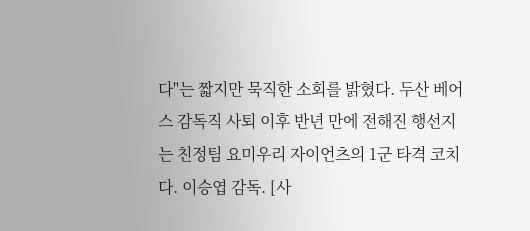다"는 짧지만 묵직한 소회를 밝혔다. 두산 베어스 감독직 사퇴 이후 반년 만에 전해진 행선지는 친정팀 요미우리 자이언츠의 1군 타격 코치다. 이승엽 감독. [사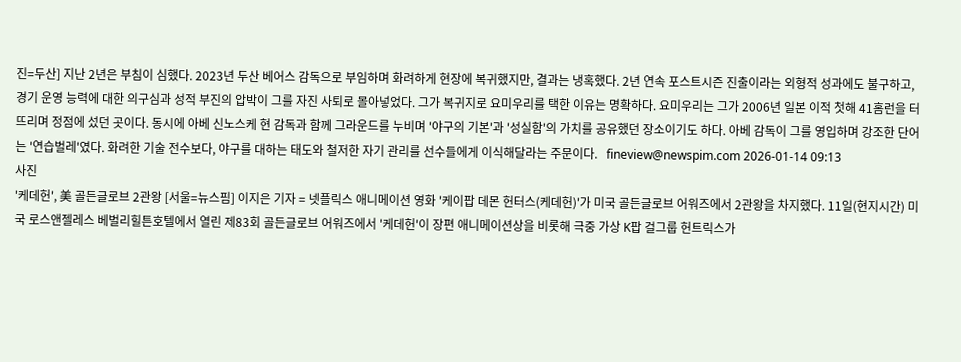진=두산] 지난 2년은 부침이 심했다. 2023년 두산 베어스 감독으로 부임하며 화려하게 현장에 복귀했지만, 결과는 냉혹했다. 2년 연속 포스트시즌 진출이라는 외형적 성과에도 불구하고, 경기 운영 능력에 대한 의구심과 성적 부진의 압박이 그를 자진 사퇴로 몰아넣었다. 그가 복귀지로 요미우리를 택한 이유는 명확하다. 요미우리는 그가 2006년 일본 이적 첫해 41홈런을 터뜨리며 정점에 섰던 곳이다. 동시에 아베 신노스케 현 감독과 함께 그라운드를 누비며 '야구의 기본'과 '성실함'의 가치를 공유했던 장소이기도 하다. 아베 감독이 그를 영입하며 강조한 단어는 '연습벌레'였다. 화려한 기술 전수보다, 야구를 대하는 태도와 철저한 자기 관리를 선수들에게 이식해달라는 주문이다.   fineview@newspim.com 2026-01-14 09:13
사진
'케데헌', 美 골든글로브 2관왕 [서울=뉴스핌] 이지은 기자 = 넷플릭스 애니메이션 영화 '케이팝 데몬 헌터스(케데헌)'가 미국 골든글로브 어워즈에서 2관왕을 차지했다. 11일(현지시간) 미국 로스앤젤레스 베벌리힐튼호텔에서 열린 제83회 골든글로브 어워즈에서 '케데헌'이 장편 애니메이션상을 비롯해 극중 가상 K팝 걸그룹 헌트릭스가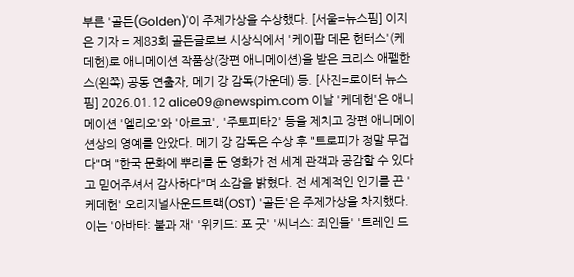부른 '골든(Golden)'이 주제가상을 수상했다. [서울=뉴스핌] 이지은 기자 = 제83회 골든글로브 시상식에서 '케이팝 데몬 헌터스'(케데헌)로 애니메이션 작품상(장편 애니메이션)을 받은 크리스 애펠한스(왼쪽) 공동 연출자, 메기 강 감독(가운데) 등. [사진=로이터 뉴스핌] 2026.01.12 alice09@newspim.com 이날 '케데헌'은 애니메이션 '엘리오'와 '아르코', '주토피타2' 등을 제치고 장편 애니메이션상의 영예를 안았다. 메기 강 감독은 수상 후 "트로피가 정말 무겁다"며 "한국 문화에 뿌리를 둔 영화가 전 세계 관객과 공감할 수 있다고 믿어주셔서 감사하다"며 소감을 밝혔다. 전 세계적인 인기를 끈 '케데헌' 오리지널사운드트랙(OST) '골든'은 주제가상을 차지했다. 이는 '아바타: 불과 재' '위키드: 포 굿' '씨너스: 죄인들' '트레인 드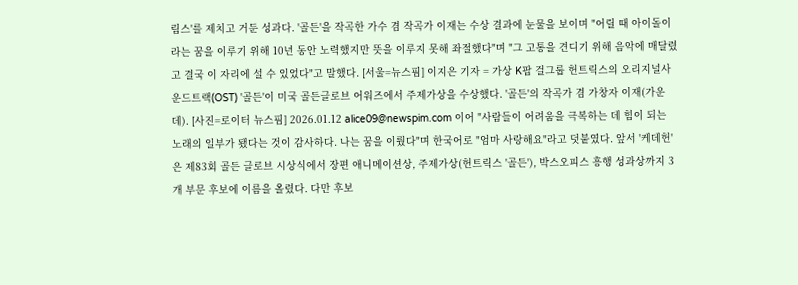림스'를 제치고 거둔 성과다. '골든'을 작곡한 가수 겸 작곡가 이재는 수상 결과에 눈물을 보이며 "어릴 때 아이돌이라는 꿈을 이루기 위해 10년 동안 노력했지만 뜻을 이루지 못해 좌절했다"며 "그 고통을 견디기 위해 음악에 매달렸고 결국 이 자리에 설 수 있었다"고 말했다. [서울=뉴스핌] 이지은 기자 = 가상 K팝 걸그룹 헌트릭스의 오리지널사운드트랙(OST) '골든'이 미국 골든글로브 어워즈에서 주제가상을 수상했다. '골든'의 작곡가 겸 가창자 이재(가운데). [사진=로이터 뉴스핌] 2026.01.12 alice09@newspim.com 이어 "사람들이 어려움을 극복하는 데 힘이 되는 노래의 일부가 됐다는 것이 감사하다. 나는 꿈을 이뤘다"며 한국어로 "엄마 사랑해요"라고 덧붙였다. 앞서 '케데헌'은 제83회 골든 글로브 시상식에서 장편 애니메이션상, 주제가상(헌트릭스 '골든'), 박스오피스 흥행 성과상까지 3개 부문 후보에 이름을 올렸다. 다만 후보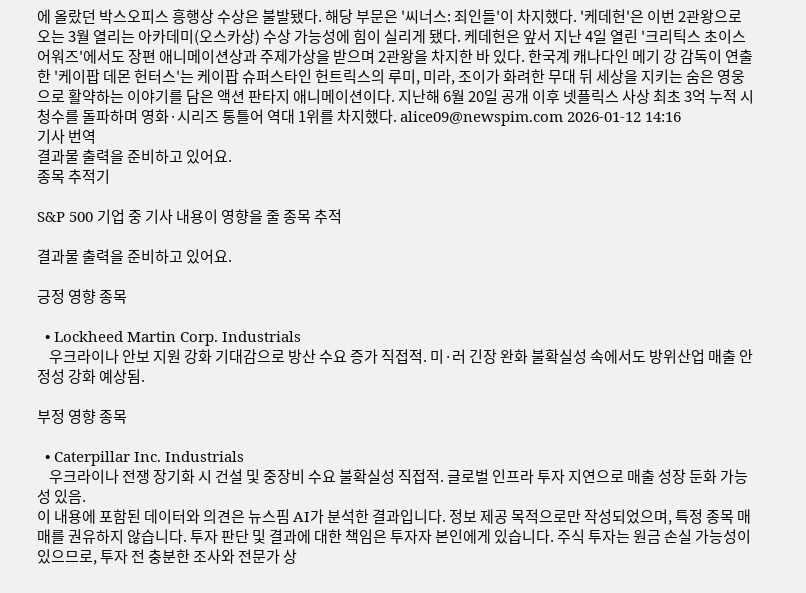에 올랐던 박스오피스 흥행상 수상은 불발됐다. 해당 부문은 '씨너스: 죄인들'이 차지했다. '케데헌'은 이번 2관왕으로 오는 3월 열리는 아카데미(오스카상) 수상 가능성에 힘이 실리게 됐다. 케데헌은 앞서 지난 4일 열린 '크리틱스 초이스 어워즈'에서도 장편 애니메이션상과 주제가상을 받으며 2관왕을 차지한 바 있다. 한국계 캐나다인 메기 강 감독이 연출한 '케이팝 데몬 헌터스'는 케이팝 슈퍼스타인 헌트릭스의 루미, 미라, 조이가 화려한 무대 뒤 세상을 지키는 숨은 영웅으로 활약하는 이야기를 담은 액션 판타지 애니메이션이다. 지난해 6월 20일 공개 이후 넷플릭스 사상 최초 3억 누적 시청수를 돌파하며 영화·시리즈 통틀어 역대 1위를 차지했다. alice09@newspim.com 2026-01-12 14:16
기사 번역
결과물 출력을 준비하고 있어요.
종목 추적기

S&P 500 기업 중 기사 내용이 영향을 줄 종목 추적

결과물 출력을 준비하고 있어요.

긍정 영향 종목

  • Lockheed Martin Corp. Industrials
    우크라이나 안보 지원 강화 기대감으로 방산 수요 증가 직접적. 미·러 긴장 완화 불확실성 속에서도 방위산업 매출 안정성 강화 예상됨.

부정 영향 종목

  • Caterpillar Inc. Industrials
    우크라이나 전쟁 장기화 시 건설 및 중장비 수요 불확실성 직접적. 글로벌 인프라 투자 지연으로 매출 성장 둔화 가능성 있음.
이 내용에 포함된 데이터와 의견은 뉴스핌 AI가 분석한 결과입니다. 정보 제공 목적으로만 작성되었으며, 특정 종목 매매를 권유하지 않습니다. 투자 판단 및 결과에 대한 책임은 투자자 본인에게 있습니다. 주식 투자는 원금 손실 가능성이 있으므로, 투자 전 충분한 조사와 전문가 상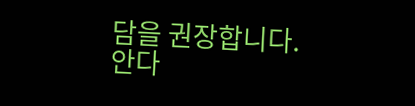담을 권장합니다.
안다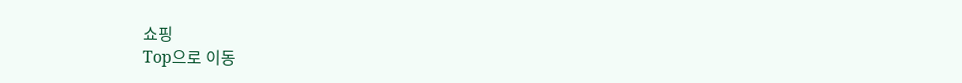쇼핑
Top으로 이동